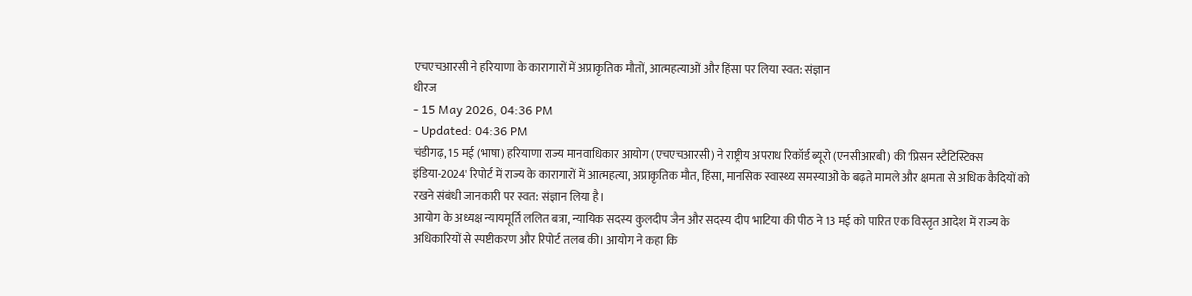एचएचआरसी ने हरियाणा के कारागारों में अप्राकृतिक मौतों, आत्महत्याओं और हिंसा पर लिया स्वत: संज्ञान
धीरज
- 15 May 2026, 04:36 PM
- Updated: 04:36 PM
चंडीगढ़, 15 मई (भाषा) हरियाणा राज्य मानवाधिकार आयोग (एचएचआरसी) ने राष्ट्रीय अपराध रिकॉर्ड ब्यूरो (एनसीआरबी) की 'प्रिसन स्टैटिस्टिक्स इंडिया-2024' रिपोर्ट में राज्य के कारागारों में आत्महत्या, अप्राकृतिक मौत, हिंसा, मानसिक स्वास्थ्य समस्याओं के बढ़ते मामले और क्षमता से अधिक कैदियों को रखने संबंधी जानकारी पर स्वत: संज्ञान लिया है।
आयोग के अध्यक्ष न्यायमूर्ति ललित बत्रा, न्यायिक सदस्य कुलदीप जैन और सदस्य दीप भाटिया की पीठ ने 13 मई को पारित एक विस्तृत आदेश में राज्य के अधिकारियों से स्पष्टीकरण और रिपोर्ट तलब की। आयोग ने कहा कि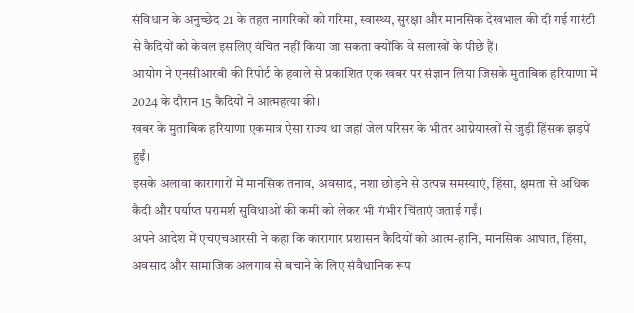संविधान के अनुच्छेद 21 के तहत नागरिकों को गरिमा, स्वास्थ्य, सुरक्षा और मानसिक देखभाल की दी गई गारंटी से कैदियों को केवल इसलिए वंचित नहीं किया जा सकता क्योंकि वे सलाखों के पीछे हैं।
आयोग ने एनसीआरबी की रिपोर्ट के हवाले से प्रकाशित एक खबर पर संज्ञान लिया जिसके मुताबिक हरियाणा में 2024 के दौरान 15 कैदियों ने आत्महत्या की।
खबर के मुताबिक हरियाणा एकमात्र ऐसा राज्य था जहां जेल परिसर के भीतर आग्नेयास्त्रों से जुड़ी हिंसक झड़पें हुईं।
इसके अलावा कारागारों में मानसिक तनाव, अवसाद, नशा छोड़ने से उत्पन्न समस्याएं, हिंसा, क्षमता से अधिक कैदी और पर्याप्त परामर्श सुविधाओं की कमी को लेकर भी गंभीर चिंताएं जताई गईं।
अपने आदेश में एचएचआरसी ने कहा कि कारागार प्रशासन कैदियों को आत्म-हानि, मानसिक आघात, हिंसा, अवसाद और सामाजिक अलगाव से बचाने के लिए संवैधानिक रूप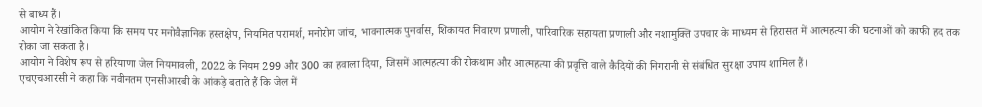से बाध्य हैं।
आयोग ने रेखांकित किया कि समय पर मनोवैज्ञानिक हस्तक्षेप, नियमित परामर्श, मनोरोग जांच, भावनात्मक पुनर्वास, शिकायत निवारण प्रणाली, पारिवारिक सहायता प्रणाली और नशामुक्ति उपचार के माध्यम से हिरासत में आत्महत्या की घटनाओं को काफी हद तक रोका जा सकता है।
आयोग ने विशेष रूप से हरियाणा जेल नियमावली, 2022 के नियम 299 और 300 का हवाला दिया, जिसमें आत्महत्या की रोकथाम और आत्महत्या की प्रवृत्ति वाले कैदियों की निगरानी से संबंधित सुरक्षा उपाय शामिल हैं।
एचएचआरसी ने कहा कि नवीनतम एनसीआरबी के आंकड़े बताते हैं कि जेल में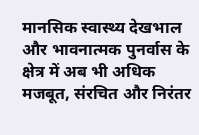मानसिक स्वास्थ्य देखभाल और भावनात्मक पुनर्वास के क्षेत्र में अब भी अधिक मजबूत, संरचित और निरंतर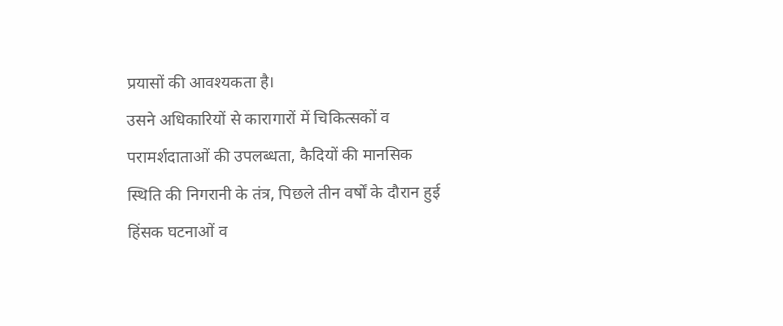प्रयासों की आवश्यकता है।
उसने अधिकारियों से कारागारों में चिकित्सकों व परामर्शदाताओं की उपलब्धता, कैदियों की मानसिक स्थिति की निगरानी के तंत्र, पिछले तीन वर्षों के दौरान हुई हिंसक घटनाओं व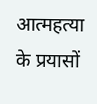आत्महत्या के प्रयासों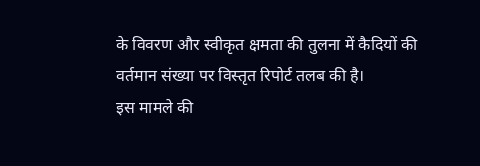के विवरण और स्वीकृत क्षमता की तुलना में कैदियों की वर्तमान संख्या पर विस्तृत रिपोर्ट तलब की है।
इस मामले की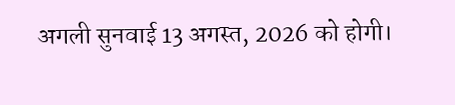अगली सुनवाई 13 अगस्त, 2026 को होगी।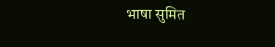भाषा सुमित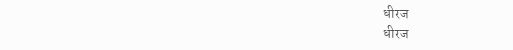धीरज
धीरज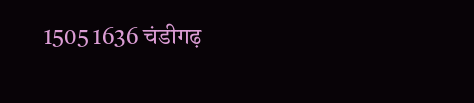1505 1636 चंडीगढ़